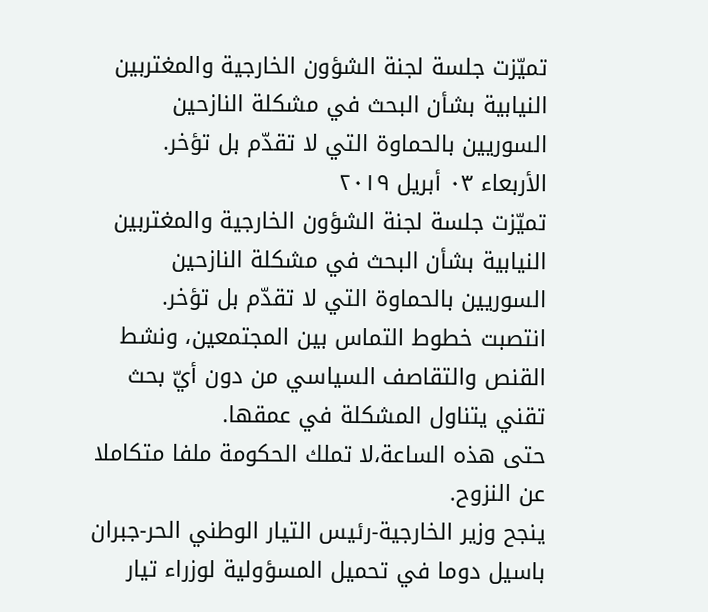تميّزت جلسة لجنة الشؤون الخارجية والمغتربين النيابية بشأن البحث في مشكلة النازحين السوريين بالحماوة التي لا تقدّم بل تؤخر.
الأربعاء ٠٣ أبريل ٢٠١٩
تميّزت جلسة لجنة الشؤون الخارجية والمغتربين النيابية بشأن البحث في مشكلة النازحين السوريين بالحماوة التي لا تقدّم بل تؤخر.
انتصبت خطوط التماس بين المجتمعين، ونشط القنص والتقاصف السياسي من دون أيّ بحث تقني يتناول المشكلة في عمقها.
حتى هذه الساعة،لا تملك الحكومة ملفا متكاملا عن النزوح.
ينجح وزير الخارجية-رئيس التيار الوطني الحر-جبران باسيل دوما في تحميل المسؤولية لوزراء تيار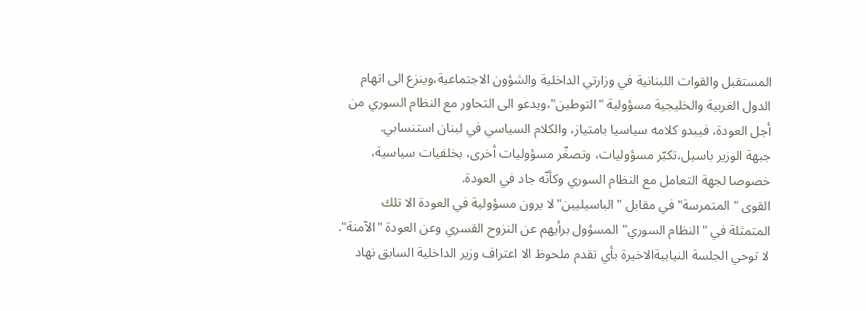المستقبل والقوات اللبنانية في وزارتي الداخلية والشؤون الاجتماعية،وينزع الى اتهام الدول الغربية والخليجية مسؤولية "التوطين"،ويدعو الى التحاور مع النظام السوري من أجل العودة، فيبدو كلامه سياسيا بامتياز، والكلام السياسي في لبنان استنسابي.
جبهة الوزير باسيل،تكبّر مسؤوليات، وتصغّر مسؤوليات أخرى، بخلفيات سياسية، خصوصا لجهة التعامل مع النظام السوري وكأنّه جاد في العودة.
القوى "المتمرسة" في مقابل "الباسيليين"لا يرون مسؤولية في العودة الا تلك المتمثلة في "النظام السوري" المسؤول برأيهم عن النزوح القسري وعن العودة "الآمنة".
لا توحي الجلسة النيابيةالاخيرة بأي تقدم ملحوظ الا اعتراف وزير الداخلية السابق نهاد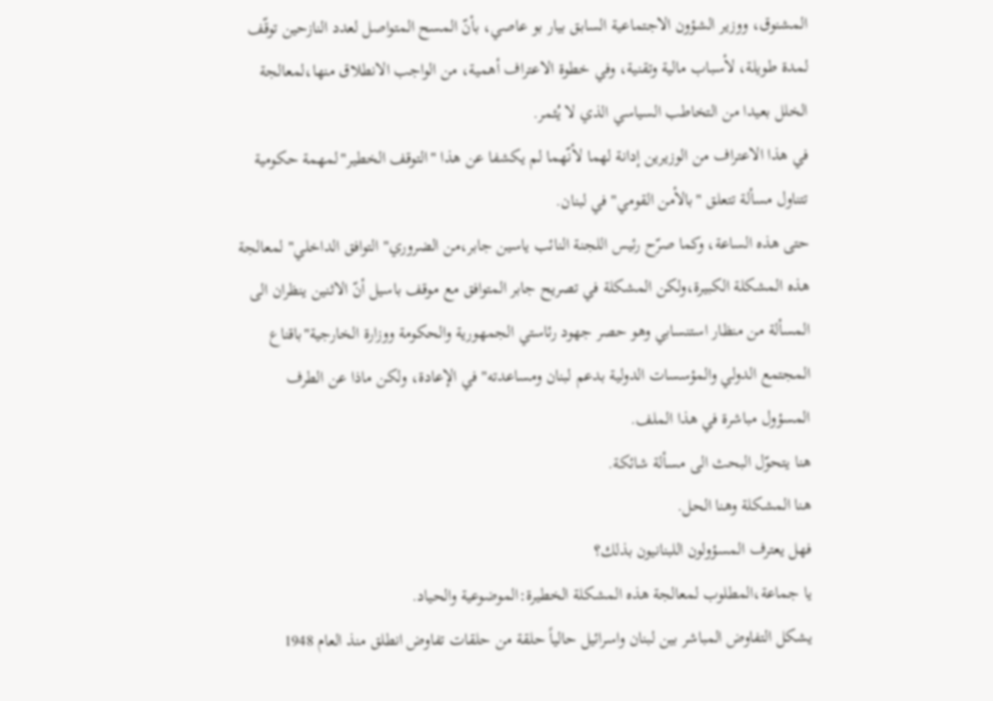المشنوق، ووزير الشؤون الاجتماعية السابق بيار بو عاصي، بأنّ المسح المتواصل لعدد النازحين توقّف لمدة طويلة، لأسباب مالية وتقنية، وفي خطوة الاعتراف أهمية، من الواجب الانطلاق منها،لمعالجة الخلل بعيدا من التخاطب السياسي الذي لا يُثمر.
في هذا الاعتراف من الوزيرين إدانة لهما لأنّهما لم يكشفا عن هذا "التوقف الخطير"لمهمة حكومية تتناول مسألة تتعلق "بالأمن القومي" في لبنان.
حتى هذه الساعة، وكما صرّح رئيس اللجنة النائب ياسين جابر،من الضروري"التوافق الداخلي" لمعالجة هذه المشكلة الكبيرة،ولكن المشكلة في تصريح جابر المتوافق مع موقف باسيل أنّ الاثنين ينظران الى المسألة من منظار استنسابي وهو حصر جهود رئاستي الجمهورية والحكومة ووزارة الخارجية"باقناع المجتمع الدولي والمؤسسات الدولية بدعم لبنان ومساعدته"في الإعادة، ولكن ماذا عن الطرف المسؤول مباشرة في هذا الملف.
هنا يتحوّل البحث الى مسألة شائكة.
هنا المشكلة وهنا الحل.
فهل يعترف المسؤولون اللبنانيون بذلك؟
يا جماعة،المطلوب لمعالجة هذه المشكلة الخطيرة:الموضوعية والحياد.
يشكل التفاوض المباشر بين لبنان واسرائيل حالياً حلقة من حلقات تفاوض انطلق منذ العام 1948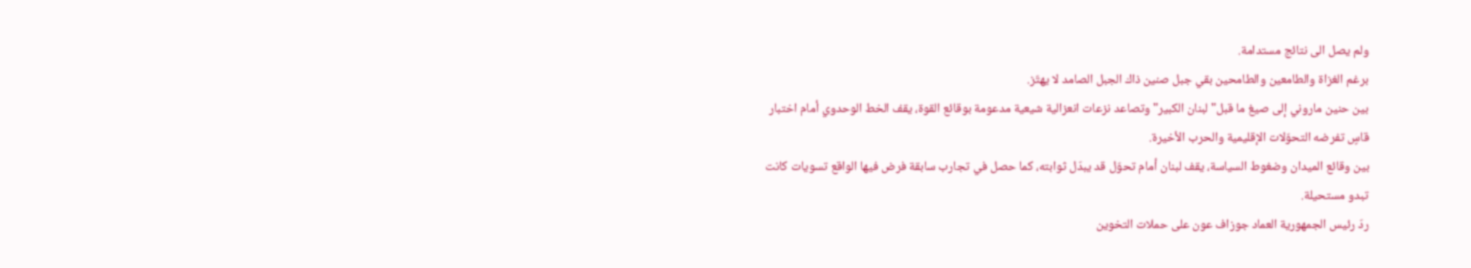ولم يصل الى نتائج مستدامة.
برغم الغزاة والطامعين والطامحين بقي جبل صنين ذاك الجبل الصامد لا يهتّز.
بين حنين ماروني إلى صيغ ما قبل"لبنان الكبير" وتصاعد نزعات انعزالية شيعية مدعومة بوقائع القوة، يقف الخط الوحدوي أمام اختبار قاسٍ تفرضه التحوّلات الإقليمية والحرب الأخيرة.
بين وقائع الميدان وضغوط السياسة، يقف لبنان أمام تحوّل قد يبدّل ثوابته، كما حصل في تجارب سابقة فرض فيها الواقع تسويات كانت تبدو مستحيلة.
ردّ رئيس الجمهورية العماد جوزاف عون على حملات التخوين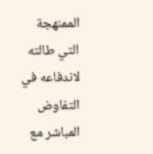الممنهجة التي طالته لاندفاعه في التفاوض المباشر مع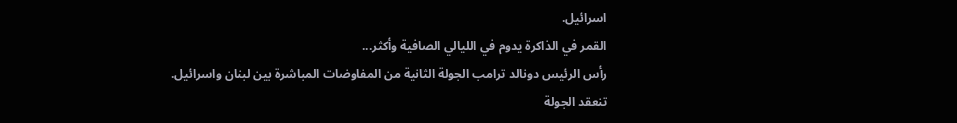اسرائيل.
القمر في الذاكرة يدوم في الليالي الصافية وأكثر...
رأس الرئيس دونالد ترامب الجولة الثانية من المفاوضات المباشرة بين لبنان واسرائيل.
تنعقد الجولة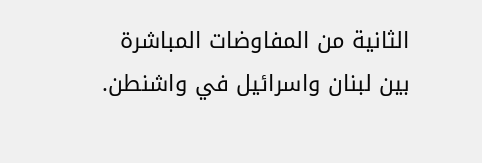الثانية من المفاوضات المباشرة بين لبنان واسرائيل في واشنطن.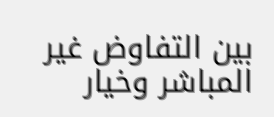بين التفاوض غير المباشر وخيار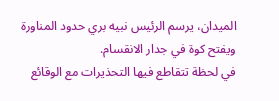الميدان، يرسم الرئيس نبيه بري حدود المناورة ويفتح كوة في جدار الانقسام.
في لحظة تتقاطع فيها التحذيرات مع الوقائع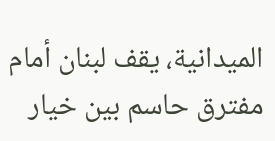الميدانية، يقف لبنان أمام مفترق حاسم بين خيار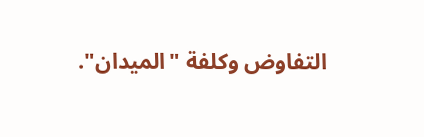التفاوض وكلفة "الميدان".